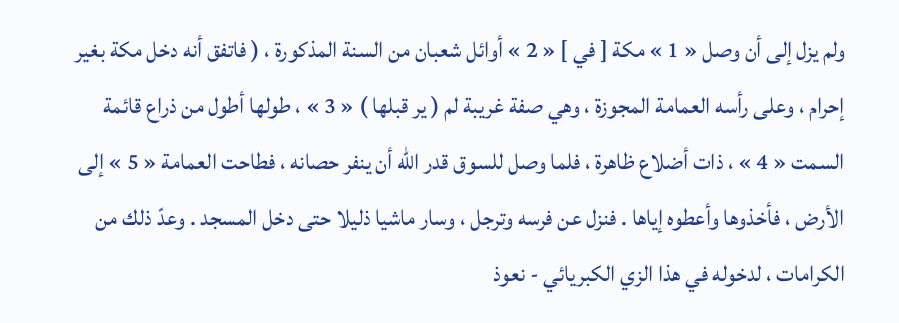ولم يزل إلى أن وصل « 1 » مكة [ في ] « 2 » أوائل شعبان من السنة المذكورة ، ( فاتفق أنه دخل مكة بغير إحرام ، وعلى رأسه العمامة المجوزة ، وهي صفة غريبة لم ( ير قبلها ) « 3 » ، طولها أطول من ذراع قائمة السمت « 4 » ، ذات أضلاع ظاهرة ، فلما وصل للسوق قدر اللّه أن ينفر حصانه ، فطاحت العمامة « 5 » إلى الأرض ، فأخذوها وأعطوه إياها . فنزل عن فرسه وترجل ، وسار ماشيا ذليلا حتى دخل المسجد . وعدّ ذلك من الكرامات ، لدخوله في هذا الزي الكبريائي - نعوذ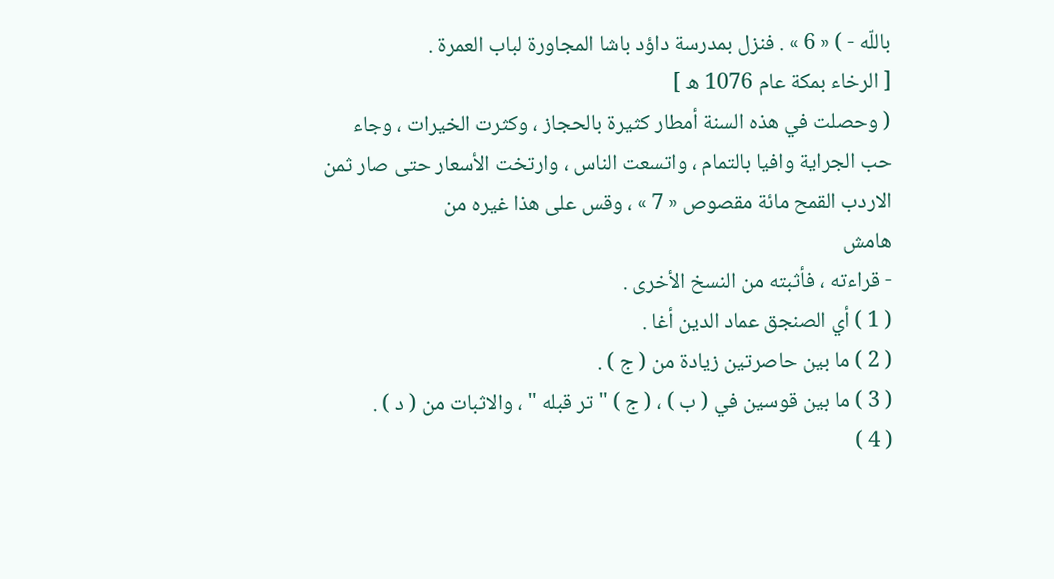باللّه - ) « 6 » . فنزل بمدرسة داؤد باشا المجاورة لباب العمرة .
[ الرخاء بمكة عام 1076 ه ]
( وحصلت في هذه السنة أمطار كثيرة بالحجاز ، وكثرت الخيرات ، وجاء حب الجراية وافيا بالتمام ، واتسعت الناس ، وارتخت الأسعار حتى صار ثمن الاردب القمح مائة مقصوص « 7 » ، وقس على هذا غيره من
هامش
- قراءته ، فأثبته من النسخ الأخرى .
( 1 ) أي الصنجق عماد الدين أغا .
( 2 ) ما بين حاصرتين زيادة من ( ج ) .
( 3 ) ما بين قوسين في ( ب ) ، ( ج ) " تر قبله " ، والاثبات من ( د ) .
( 4 )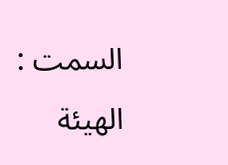السمت : الهيئة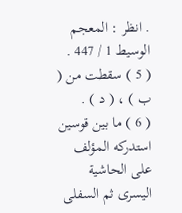. انظر : المعجم الوسيط 1 / 447 .
( 5 ) سقطت من ( ب ) ، ( د ) .
( 6 ) ما بين قوسين استدركه المؤلف على الحاشية اليسرى ثم السفلى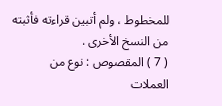للمخطوط ، ولم أتبين قراءته فأثبته من النسخ الأخرى .
( 7 ) المقصوص : نوع من العملات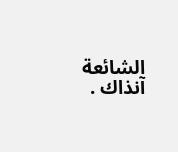الشائعة آنذاك .